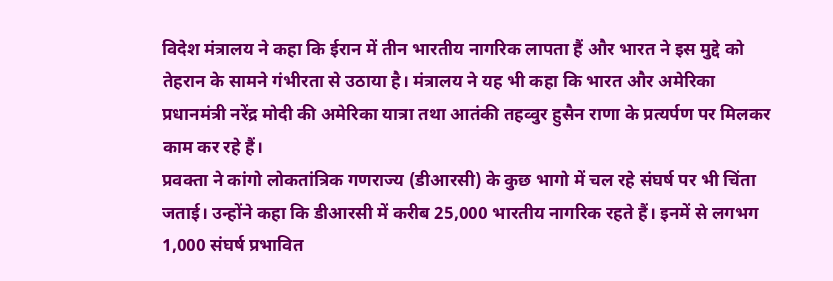विदेश मंत्रालय ने कहा कि ईरान में तीन भारतीय नागरिक लापता हैं और भारत ने इस मुद्दे को तेहरान के सामने गंभीरता से उठाया है। मंत्रालय ने यह भी कहा कि भारत और अमेरिका प्रधानमंत्री नरेंद्र मोदी की अमेरिका यात्रा तथा आतंकी तहव्वुर हुसैन राणा के प्रत्यर्पण पर मिलकर काम कर रहे हैं।
प्रवक्ता ने कांगो लोकतांत्रिक गणराज्य (डीआरसी) के कुछ भागो में चल रहे संघर्ष पर भी चिंता जताई। उन्होंने कहा कि डीआरसी में करीब 25,000 भारतीय नागरिक रहते हैं। इनमें से लगभग 1,000 संघर्ष प्रभावित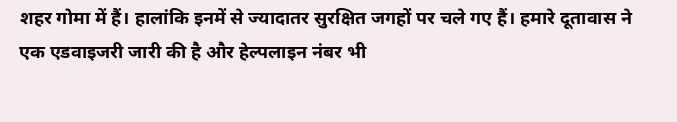शहर गोमा में हैं। हालांकि इनमें से ज्यादातर सुरक्षित जगहों पर चले गए हैं। हमारे दूतावास ने एक एडवाइजरी जारी की है और हेल्पलाइन नंबर भी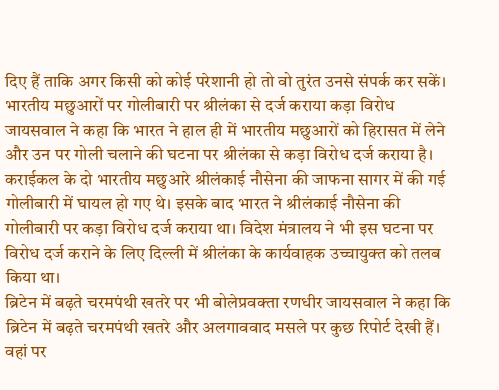दिए हैं ताकि अगर किसी को कोई परेशानी हो तो वो तुरंत उनसे संपर्क कर सकें।
भारतीय मछुआरों पर गोलीबारी पर श्रीलंका से दर्ज कराया कड़ा विरोध
जायसवाल ने कहा कि भारत ने हाल ही में भारतीय मछुआरों को हिरासत में लेने और उन पर गोली चलाने की घटना पर श्रीलंका से कड़ा विरोध दर्ज कराया है। कराईकल के दो भारतीय मछुआरे श्रीलंकाई नौसेना की जाफना सागर में की गई गोलीबारी में घायल हो गए थे। इसके बाद भारत ने श्रीलंकाई नौसेना की गोलीबारी पर कड़ा विरोध दर्ज कराया था। विदेश मंत्रालय ने भी इस घटना पर विरोध दर्ज कराने के लिए दिल्ली में श्रीलंका के कार्यवाहक उच्चायुक्त को तलब किया था।
ब्रिटेन में बढ़ते चरमपंथी खतरे पर भी बोलेप्रवक्ता रणधीर जायसवाल ने कहा कि ब्रिटेन में बढ़ते चरमपंथी खतरे और अलगाववाद मसले पर कुछ रिपोर्ट देखी हैं। वहां पर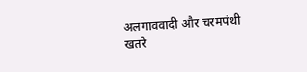अलगाववादी और चरमपंथी खतरे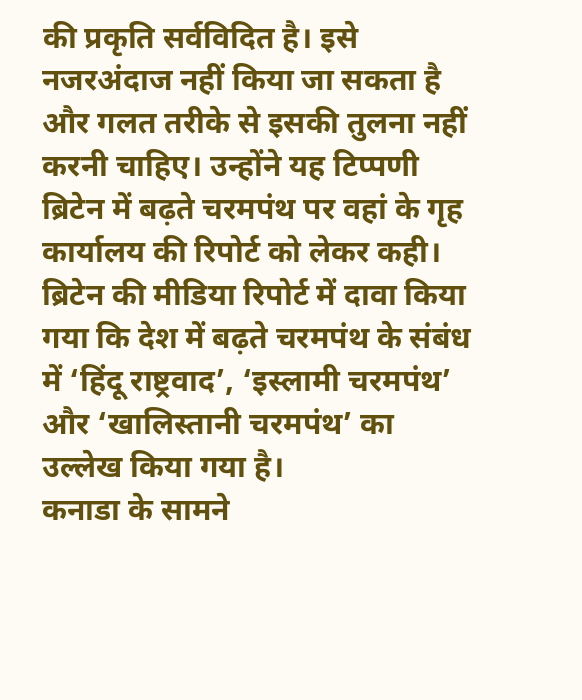की प्रकृति सर्वविदित है। इसे नजरअंदाज नहीं किया जा सकता है और गलत तरीके से इसकी तुलना नहीं करनी चाहिए। उन्होंने यह टिप्पणी ब्रिटेन में बढ़ते चरमपंथ पर वहां के गृह कार्यालय की रिपोर्ट को लेकर कही। ब्रिटेन की मीडिया रिपोर्ट में दावा किया गया कि देश में बढ़ते चरमपंथ के संबंध में ‘हिंदू राष्ट्रवाद’, ‘इस्लामी चरमपंथ’ और ‘खालिस्तानी चरमपंथ’ का उल्लेख किया गया है।
कनाडा के सामने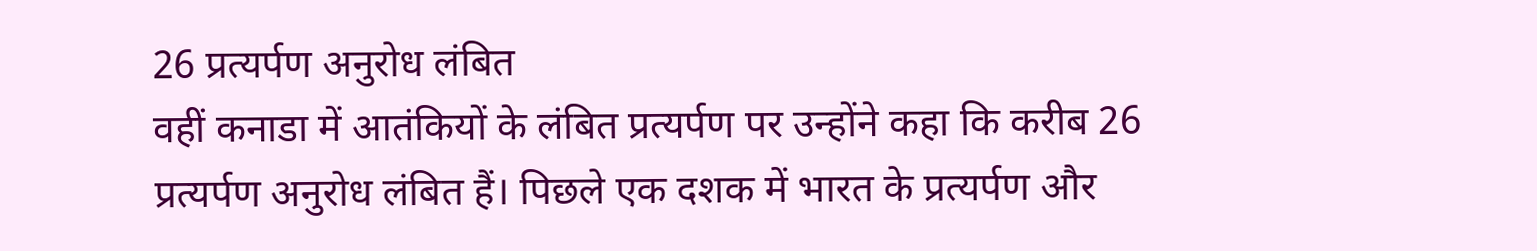26 प्रत्यर्पण अनुरोध लंबित
वहीं कनाडा में आतंकियों के लंबित प्रत्यर्पण पर उन्होंने कहा कि करीब 26 प्रत्यर्पण अनुरोध लंबित हैं। पिछले एक दशक में भारत के प्रत्यर्पण और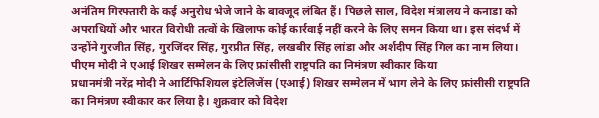अनंतिम गिरफ्तारी के कई अनुरोध भेजे जाने के बावजूद लंबित हैं। पिछले साल, विदेश मंत्रालय ने कनाडा को अपराधियों और भारत विरोधी तत्वों के खिलाफ कोई कार्रवाई नहीं करने के लिए समन किया था। इस संदर्भ में उन्होंने गुरजीत सिंह, गुरजिंदर सिंह, गुरप्रीत सिंह, लखबीर सिंह लांडा और अर्शदीप सिंह गिल का नाम लिया।
पीएम मोदी ने एआई शिखर सम्मेलन के लिए फ्रांसीसी राष्ट्रपति का निमंत्रण स्वीकार किया
प्रधानमंत्री नरेंद्र मोदी ने आर्टिफिशियल इंटेलिजेंस (एआई) शिखर सम्मेलन में भाग लेने के लिए फ्रांसीसी राष्ट्रपति का निमंत्रण स्वीकार कर लिया है। शुक्रवार को विदेश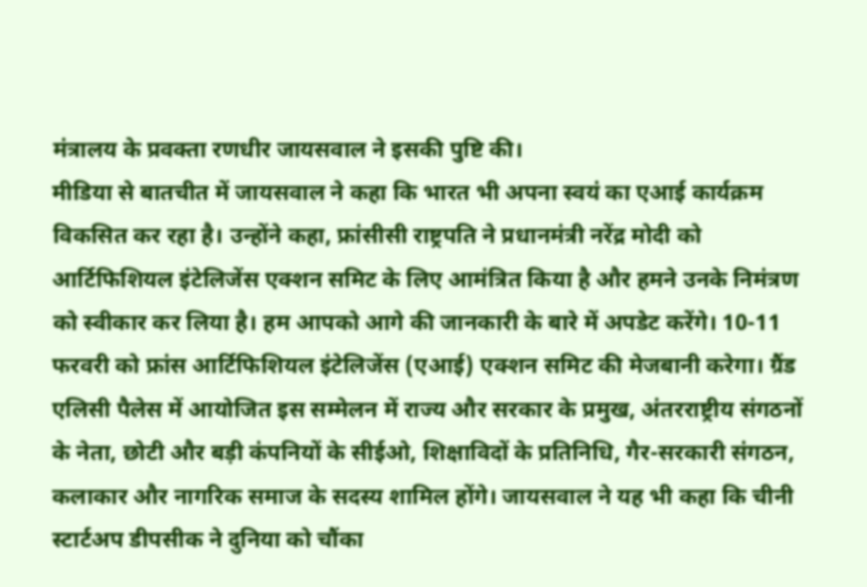मंत्रालय के प्रवक्ता रणधीर जायसवाल ने इसकी पुष्टि की।
मीडिया से बातचीत में जायसवाल ने कहा कि भारत भी अपना स्वयं का एआई कार्यक्रम विकसित कर रहा है। उन्होंने कहा, फ्रांसीसी राष्ट्रपति ने प्रधानमंत्री नरेंद्र मोदी को आर्टिफिशियल इंटेलिजेंस एक्शन समिट के लिए आमंत्रित किया है और हमने उनके निमंत्रण को स्वीकार कर लिया है। हम आपको आगे की जानकारी के बारे में अपडेट करेंगे। 10-11 फरवरी को फ्रांस आर्टिफिशियल इंटेलिजेंस (एआई) एक्शन समिट की मेजबानी करेगा। ग्रैंड एलिसी पैलेस में आयोजित इस सम्मेलन में राज्य और सरकार के प्रमुख, अंतरराष्ट्रीय संगठनों के नेता, छोटी और बड़ी कंपनियों के सीईओ, शिक्षाविदों के प्रतिनिधि, गैर-सरकारी संगठन, कलाकार और नागरिक समाज के सदस्य शामिल होंगे। जायसवाल ने यह भी कहा कि चीनी स्टार्टअप डीपसीक ने दुनिया को चौंका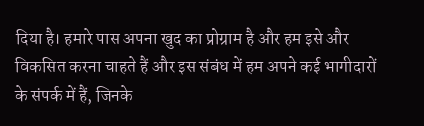दिया है। हमारे पास अपना खुद का प्रोग्राम है और हम इसे और विकसित करना चाहते हैं और इस संबंध में हम अपने कई भागीदारों के संपर्क में हैं, जिनके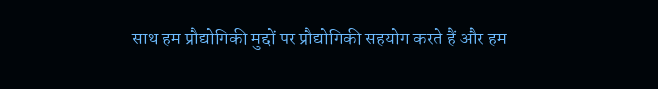साथ हम प्रौद्योगिकी मुद्दों पर प्रौद्योगिकी सहयोग करते हैं और हम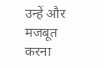उन्हें और मजबूत करना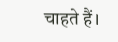चाहते हैं।